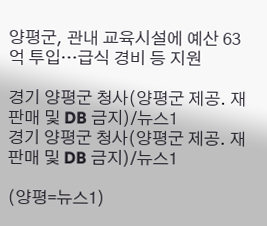양평군, 관내 교육시설에 예산 63억 투입…급식 경비 등 지원

경기 양평군 청사(양평군 제공. 재판매 및 DB 금지)/뉴스1
경기 양평군 청사(양평군 제공. 재판매 및 DB 금지)/뉴스1

(양평=뉴스1)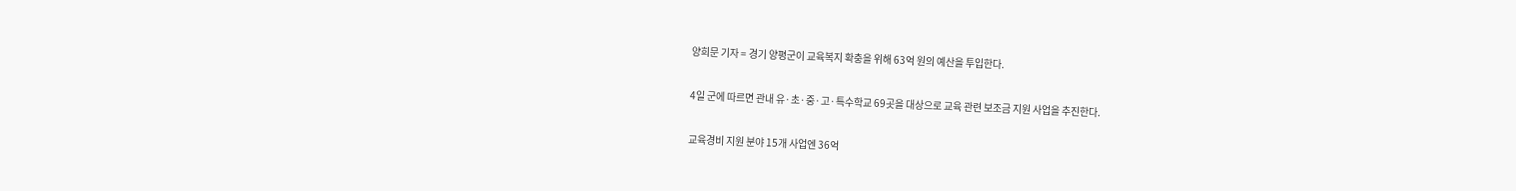양희문 기자 = 경기 양평군이 교육복지 확충을 위해 63억 원의 예산을 투입한다.

4일 군에 따르면 관내 유·초·중·고·특수학교 69곳을 대상으로 교육 관련 보조금 지원 사업을 추진한다.

교육경비 지원 분야 15개 사업엔 36억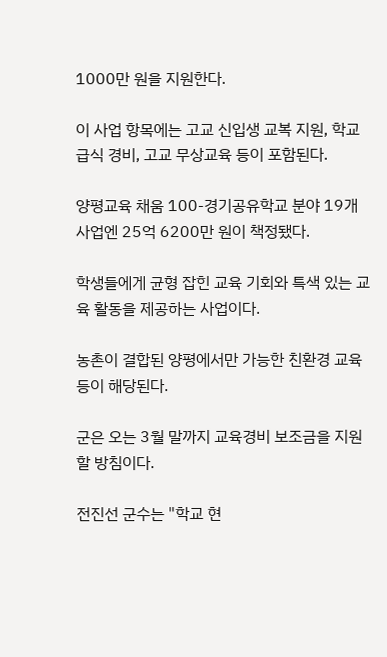1000만 원을 지원한다.

이 사업 항목에는 고교 신입생 교복 지원, 학교 급식 경비, 고교 무상교육 등이 포함된다.

양평교육 채움 100-경기공유학교 분야 19개 사업엔 25억 6200만 원이 책정됐다.

학생들에게 균형 잡힌 교육 기회와 특색 있는 교육 활동을 제공하는 사업이다.

농촌이 결합된 양평에서만 가능한 친환경 교육 등이 해당된다.

군은 오는 3월 말까지 교육경비 보조금을 지원할 방침이다.

전진선 군수는 "학교 현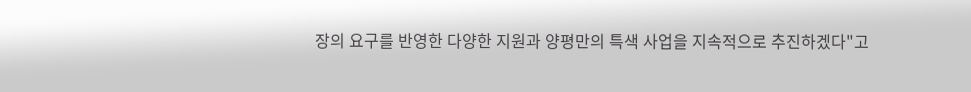장의 요구를 반영한 다양한 지원과 양평만의 특색 사업을 지속적으로 추진하겠다"고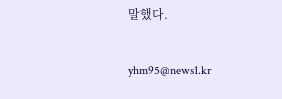말했다.

yhm95@news1.kr